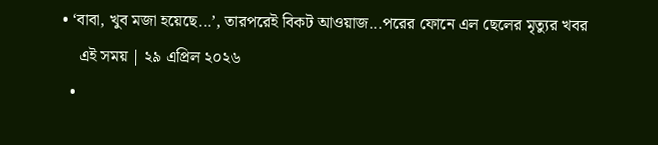• ‘বাবা, খুব মজা হয়েছে...’, তারপরেই বিকট আওয়াজ...পরের ফোনে এল ছেলের মৃত্যুর খবর
    এই সময় | ২৯ এপ্রিল ২০২৬
  •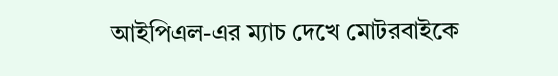আইপিএল-এর ম্যাচ দেখে মোটরবাইকে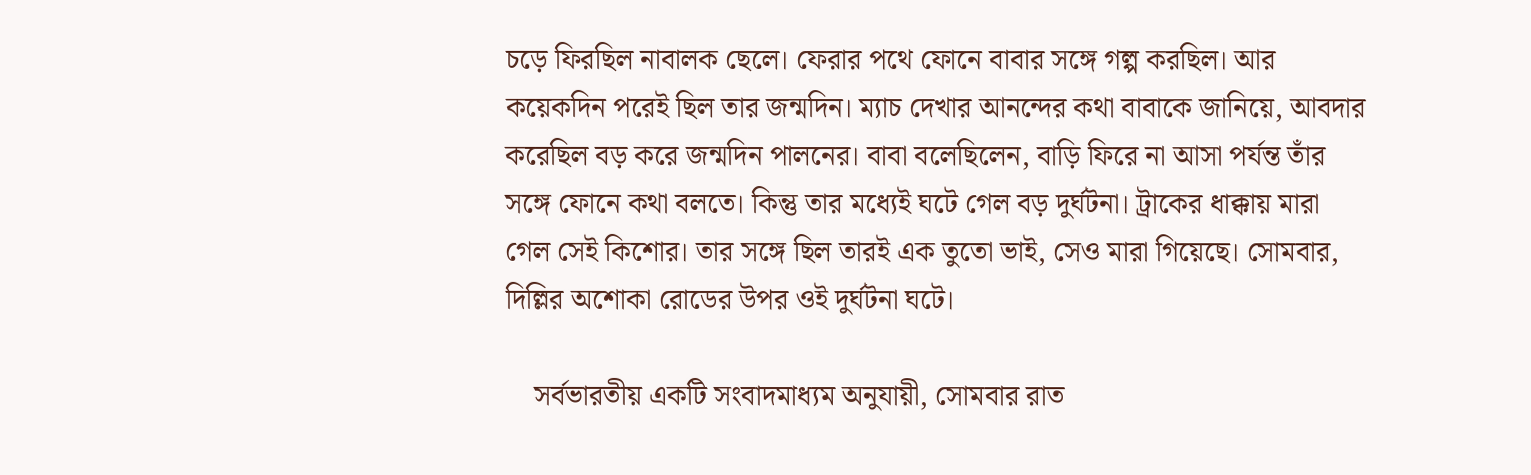চড়ে ফিরছিল নাবালক ছেলে। ফেরার পথে ফোনে বাবার সঙ্গে গল্প করছিল। আর কয়েকদিন পরেই ছিল তার জন্মদিন। ম্যাচ দেখার আনন্দের কথা বাবাকে জানিয়ে, আবদার করেছিল বড় করে জন্মদিন পালনের। বাবা বলেছিলেন, বাড়ি ফিরে না আসা পর্যন্ত তাঁর সঙ্গে ফোনে কথা বলতে। কিন্তু তার মধ্যেই ঘটে গেল বড় দুর্ঘটনা। ট্রাকের ধাক্কায় মারা গেল সেই কিশোর। তার সঙ্গে ছিল তারই এক তুতো ভাই, সেও মারা গিয়েছে। সোমবার, দিল্লির অশোকা রোডের উপর ওই দুর্ঘটনা ঘটে।

    সর্বভারতীয় একটি সংবাদমাধ্যম অনুযায়ী, সোমবার রাত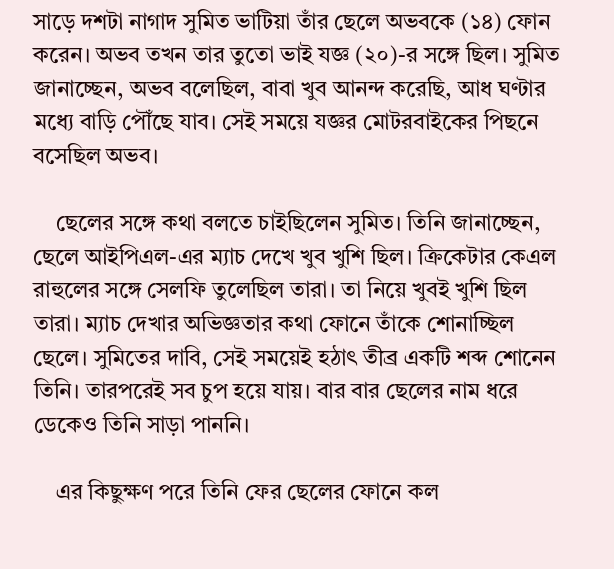সাড়ে দশটা নাগাদ সুমিত ভাটিয়া তাঁর ছেলে অভবকে (১৪) ফোন করেন। অভব তখন তার তুতো ভাই যজ্ঞ (২০)-র সঙ্গে ছিল। সুমিত জানাচ্ছেন, অভব বলেছিল, বাবা খুব আনন্দ করেছি, আধ ঘণ্টার মধ্যে বাড়ি পৌঁছে যাব। সেই সময়ে যজ্ঞর মোটরবাইকের পিছনে বসেছিল অভব।

    ছেলের সঙ্গে কথা বলতে চাইছিলেন সুমিত। তিনি জানাচ্ছেন, ছেলে আইপিএল-এর ম্যাচ দেখে খুব খুশি ছিল। ক্রিকেটার কেএল রাহুলের সঙ্গে সেলফি তুলেছিল তারা। তা নিয়ে খুবই খুশি ছিল তারা। ম্যাচ দেখার অভিজ্ঞতার কথা ফোনে তাঁকে শোনাচ্ছিল ছেলে। সুমিতের দাবি, সেই সময়েই হঠাৎ তীব্র একটি শব্দ শোনেন তিনি। তারপরেই সব চুপ হয়ে যায়। বার বার ছেলের নাম ধরে ডেকেও তিনি সাড়া পাননি।

    এর কিছুক্ষণ পরে তিনি ফের ছেলের ফোনে কল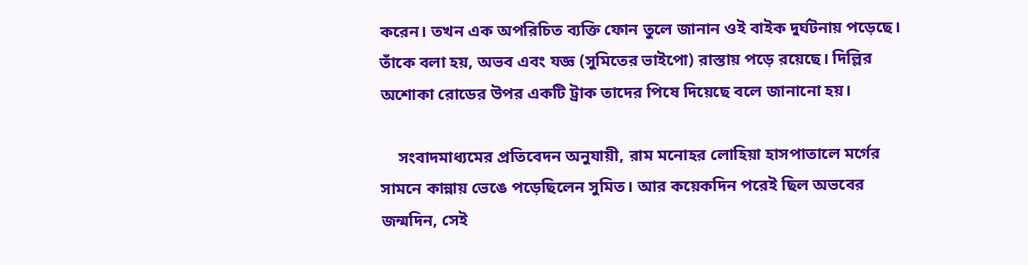করেন। তখন এক অপরিচিত ব্যক্তি ফোন তুলে জানান ওই বাইক দুর্ঘটনায় পড়েছে। তাঁকে বলা হয়, অভব এবং যজ্ঞ (সুমিতের ভাইপো) রাস্তায় পড়ে রয়েছে। দিল্লির অশোকা রোডের উপর একটি ট্রাক তাদের পিষে দিয়েছে বলে জানানো হয়।

    সংবাদমাধ্যমের প্রতিবেদন অনুযায়ী, রাম মনোহর লোহিয়া হাসপাতালে মর্গের সামনে কান্নায় ভেঙে পড়েছিলেন সুমিত। আর কয়েকদিন পরেই ছিল অভবের জন্মদিন, সেই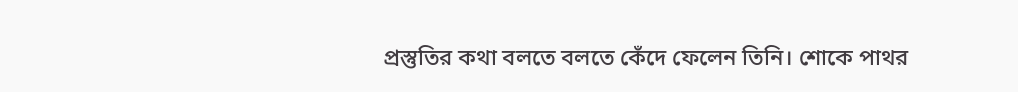প্রস্তুতির কথা বলতে বলতে কেঁদে ফেলেন তিনি। শোকে পাথর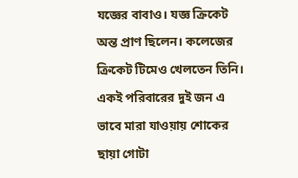যজ্ঞের বাবাও। যজ্ঞ ক্রিকেট অন্ত প্রাণ ছিলেন। কলেজের ক্রিকেট টিমেও খেলতেন তিনি। একই পরিবারের দুই জন এ ভাবে মারা যাওয়ায় শোকের ছায়া গোটা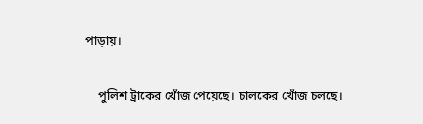পাড়ায়।

    পুলিশ ট্রাকের খোঁজ পেয়েছে। চালকের খোঁজ চলছে।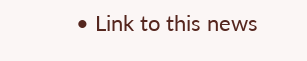• Link to this news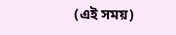(এই সময়)